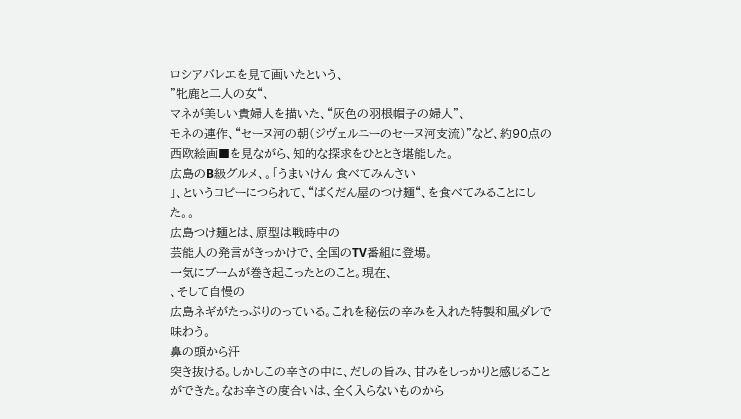ロシアバレエを見て画いたという、
”牝鹿と二人の女“、
マネが美しい貴婦人を描いた、“灰色の羽根帽子の婦人”、
モネの連作、“セーヌ河の朝(ジヴェルニーのセーヌ河支流)”など、約90点の西欧絵画■を見ながら、知的な探求をひととき堪能した。
広島のB級グルメ、。「うまいけん 食べてみんさい
」、というコピーにつられて、“ばくだん屋のつけ麺“、を食べてみることにした。。
広島つけ麺とは、原型は戦時中の
芸能人の発言がきっかけで、全国のTV番組に登場。
一気にブームが巻き起こったとのこと。現在、
、そして自慢の
広島ネギがたっぷりのっている。これを秘伝の辛みを入れた特製和風ダレで味わう。
鼻の頭から汗
突き抜ける。しかしこの辛さの中に、だしの旨み、甘みをしっかりと感じることができた。なお辛さの度合いは、全く入らないものから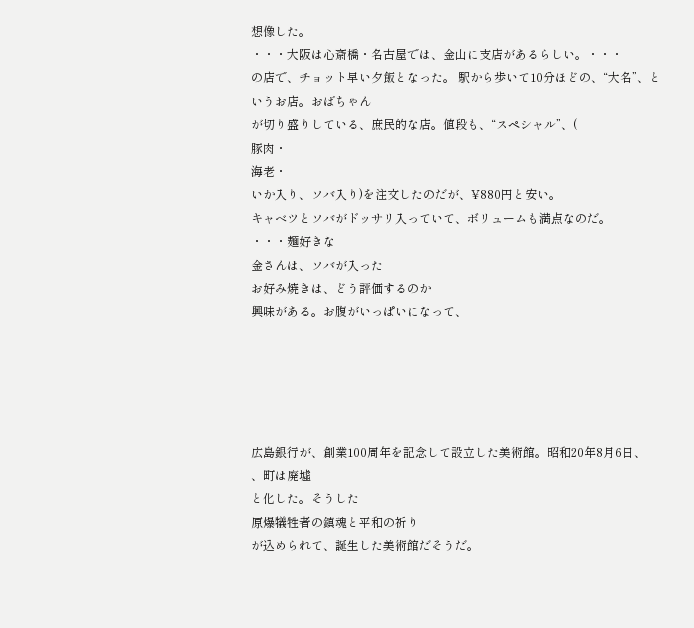想像した。
・・・大阪は心斎橋・名古屋では、金山に支店があるらしい。・・・
の店で、チョット早い夕飯となった。 駅から歩いて10分ほどの、“大名”、というお店。おばちゃん
が切り盛りしている、庶民的な店。値段も、“スペシャル”、(
豚肉・
海老・
いか入り、ソバ入り)を注文したのだが、¥880円と安い。
キャベツとソバがドッサリ入っていて、ボリュームも満点なのだ。
・・・麺好きな
金さんは、ソバが入った
お好み焼きは、どう評価するのか
興味がある。お腹がいっぱいになって、





広島銀行が、創業100周年を記念して設立した美術館。昭和20年8月6日、
、町は廃墟
と化した。そうした
原爆犠牲者の鎮魂と平和の祈り
が込められて、誕生した美術館だそうだ。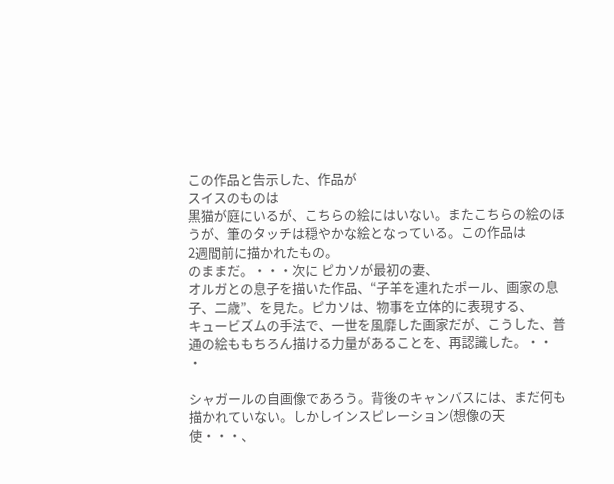この作品と告示した、作品が
スイスのものは
黒猫が庭にいるが、こちらの絵にはいない。またこちらの絵のほうが、筆のタッチは穏やかな絵となっている。この作品は
2週間前に描かれたもの。
のままだ。・・・次に ピカソが最初の妻、
オルガとの息子を描いた作品、“子羊を連れたポール、画家の息子、二歳”、を見た。ピカソは、物事を立体的に表現する、
キュービズムの手法で、一世を風靡した画家だが、こうした、普通の絵ももちろん描ける力量があることを、再認識した。・・ ・

シャガールの自画像であろう。背後のキャンバスには、まだ何も描かれていない。しかしインスピレーション(想像の天使・・・、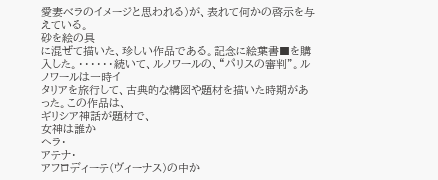愛妻べラのイメージと思われる)が、表れて何かの啓示を与えている。
砂を絵の具
に混ぜて描いた、珍しい作品である。記念に絵葉書■を購入した。・・・・・・続いて、ルノワールの、“パリスの審判”。ルノワールは一時イ
タリアを旅行して、古典的な構図や題材を描いた時期があった。この作品は、
ギリシア神話が題材で、
女神は誰か
ヘラ・
アテナ・
アフロディーテ(ヴィーナス)の中か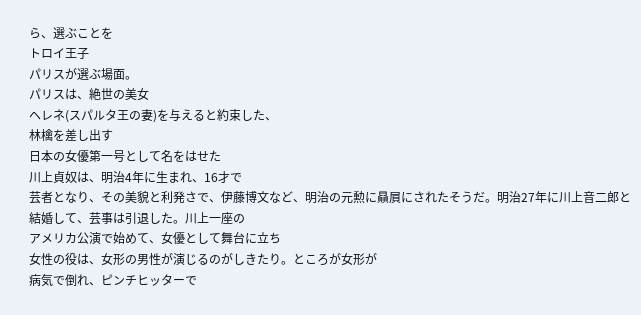ら、選ぶことを
トロイ王子
パリスが選ぶ場面。
パリスは、絶世の美女
ヘレネ(スパルタ王の妻)を与えると約束した、
林檎を差し出す
日本の女優第一号として名をはせた
川上貞奴は、明治4年に生まれ、16才で
芸者となり、その美貌と利発さで、伊藤博文など、明治の元勲に贔屓にされたそうだ。明治27年に川上音二郎と
結婚して、芸事は引退した。川上一座の
アメリカ公演で始めて、女優として舞台に立ち
女性の役は、女形の男性が演じるのがしきたり。ところが女形が
病気で倒れ、ピンチヒッターで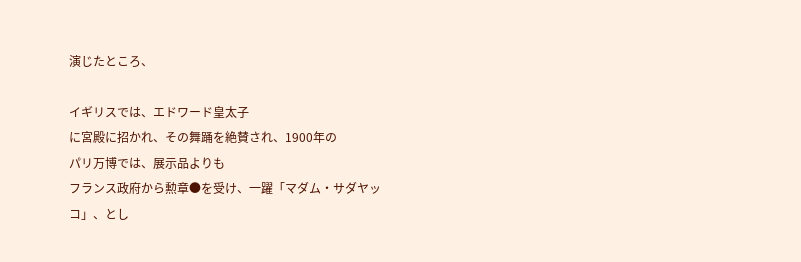演じたところ、

イギリスでは、エドワード皇太子
に宮殿に招かれ、その舞踊を絶賛され、1900年の
パリ万博では、展示品よりも
フランス政府から勲章●を受け、一躍「マダム・サダヤッコ」、とし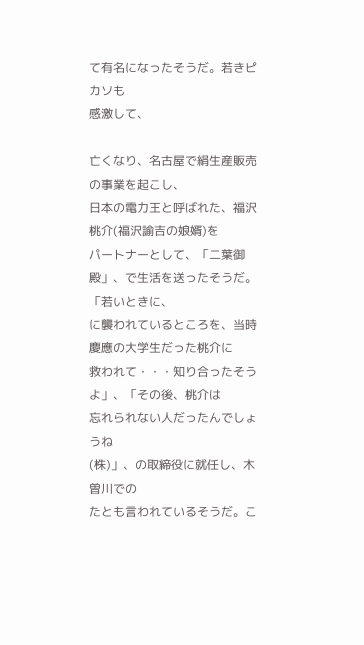て有名になったそうだ。若きピカソも
感激して、

亡くなり、名古屋で絹生産販売の事業を起こし、
日本の電力王と呼ばれた、福沢桃介(福沢諭吉の娘婿)を
パートナーとして、「二葉御殿」、で生活を送ったそうだ。「若いときに、
に襲われているところを、当時
慶應の大学生だった桃介に
救われて・・・知り合ったそうよ」、「その後、桃介は
忘れられない人だったんでしょうね
(株)」、の取締役に就任し、木曽川での
たとも言われているそうだ。こ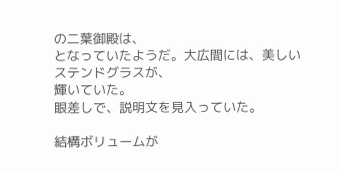の二葉御殿は、
となっていたようだ。大広間には、美しい
ステンドグラスが、
輝いていた。
眼差しで、説明文を見入っていた。

結構ボリュームが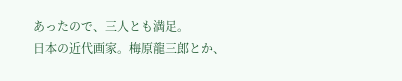あったので、三人とも満足。
日本の近代画家。梅原龍三郎とか、